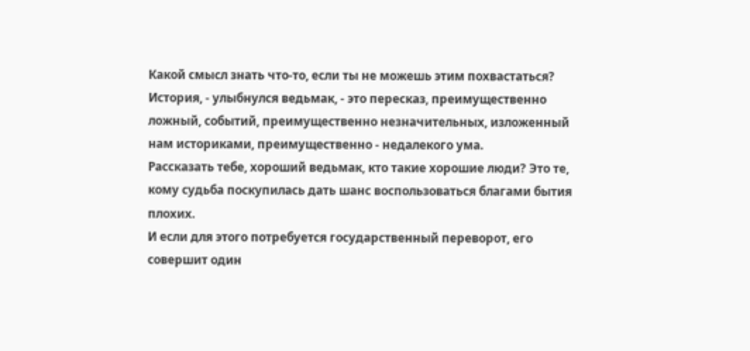Какой смысл знать что-то, если ты не можешь этим похвастаться?
История, - улыбнулся ведьмак, - это пересказ, преимущественно ложный, событий, преимущественно незначительных, изложенный нам историками, преимущественно - недалекого ума.
Рассказать тебе, хороший ведьмак, кто такие хорошие люди? Это те, кому судьба поскупилась дать шанс воспользоваться благами бытия плохих.
И если для этого потребуется государственный переворот, его совершит один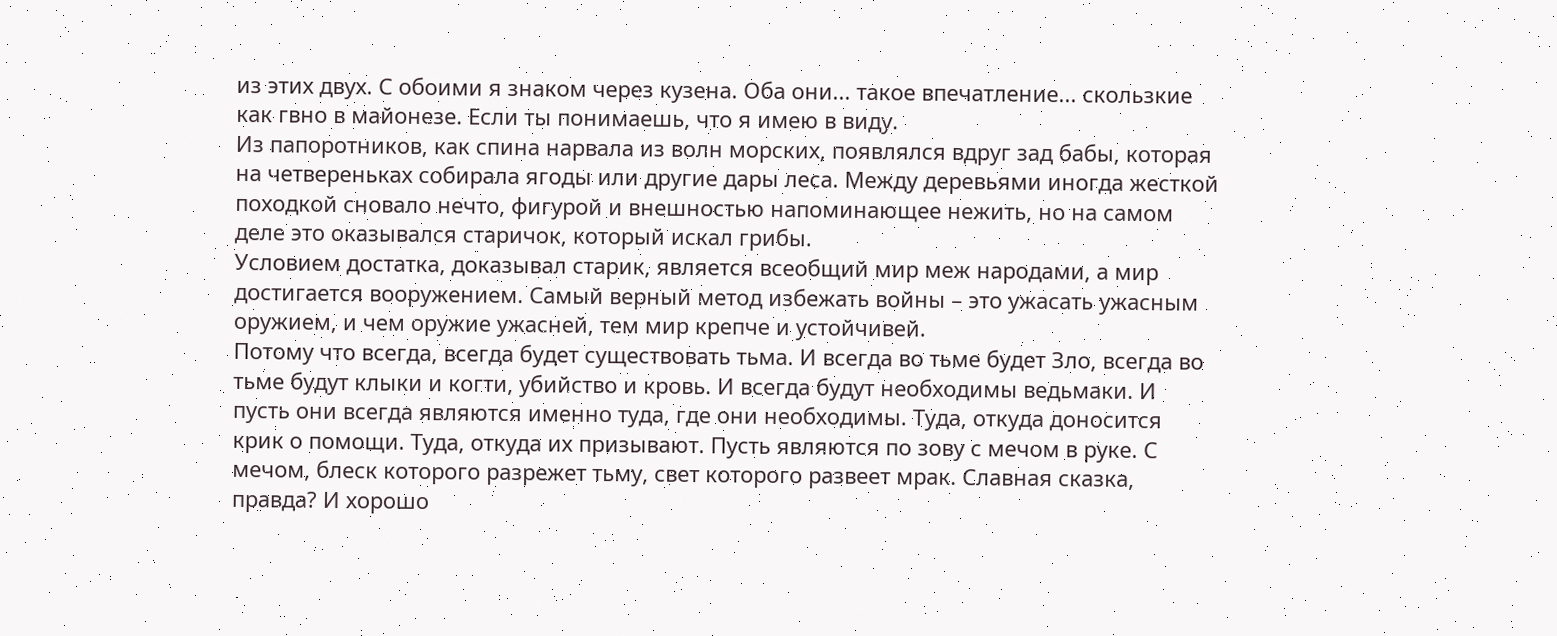из этих двух. С обоими я знаком через кузена. Оба они... такое впечатление... скользкие как гвно в майонезе. Если ты понимаешь, что я имею в виду.
Из папоротников, как спина нарвала из волн морских, появлялся вдруг зад бабы, которая на четвереньках собирала ягоды или другие дары леса. Между деревьями иногда жесткой походкой сновало нечто, фигурой и внешностью напоминающее нежить, но на самом деле это оказывался старичок, который искал грибы.
Условием достатка, доказывал старик, является всеобщий мир меж народами, а мир достигается вооружением. Самый верный метод избежать войны – это ужасать ужасным оружием, и чем оружие ужасней, тем мир крепче и устойчивей.
Потому что всегда, всегда будет существовать тьма. И всегда во тьме будет Зло, всегда во тьме будут клыки и когти, убийство и кровь. И всегда будут необходимы ведьмаки. И пусть они всегда являются именно туда, где они необходимы. Туда, откуда доносится крик о помощи. Туда, откуда их призывают. Пусть являются по зову с мечом в руке. С мечом, блеск которого разрежет тьму, свет которого развеет мрак. Славная сказка, правда? И хорошо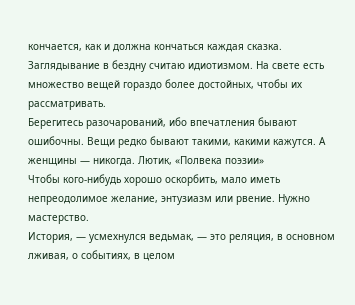кончается, как и должна кончаться каждая сказка.
Заглядывание в бездну считаю идиотизмом. На свете есть множество вещей гораздо более достойных, чтобы их рассматривать.
Берегитесь разочарований, ибо впечатления бывают ошибочны. Вещи редко бывают такими, какими кажутся. А женщины — никогда. Лютик, «Полвека поэзии»
Чтобы кого-нибудь хорошо оскорбить, мало иметь непреодолимое желание, энтузиазм или рвение. Нужно мастерство.
История, — усмехнулся ведьмак, — это реляция, в основном лживая, о событиях, в целом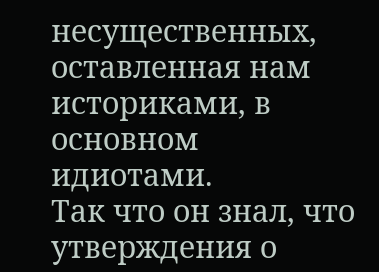несущественных, оставленная нам историками, в основном идиотами.
Так что он знал, что утверждения о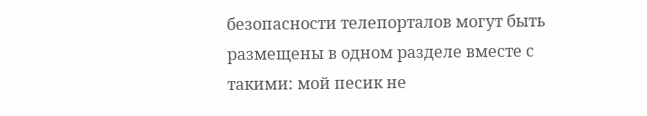безопасности телепорталов могут быть размещены в одном разделе вместе с такими: мой песик не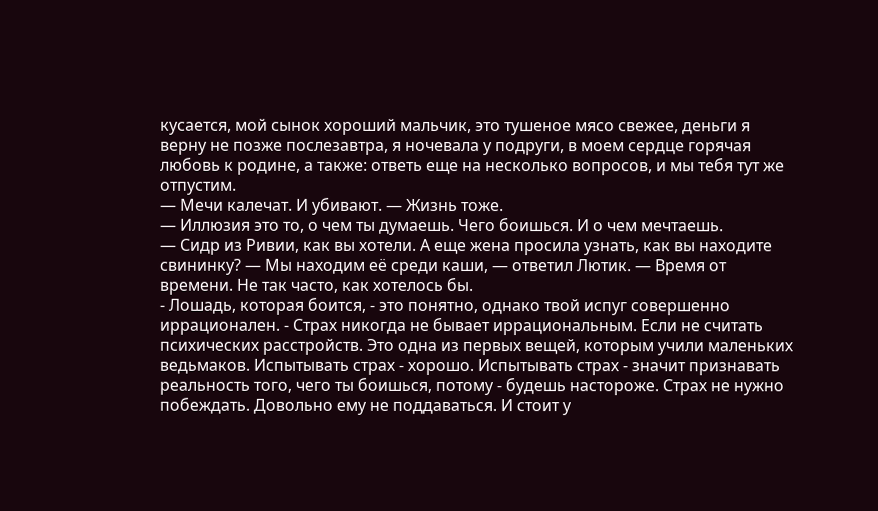кусается, мой сынок хороший мальчик, это тушеное мясо свежее, деньги я верну не позже послезавтра, я ночевала у подруги, в моем сердце горячая любовь к родине, а также: ответь еще на несколько вопросов, и мы тебя тут же отпустим.
— Мечи калечат. И убивают. — Жизнь тоже.
— Иллюзия это то, о чем ты думаешь. Чего боишься. И о чем мечтаешь.
— Сидр из Ривии, как вы хотели. А еще жена просила узнать, как вы находите свининку? — Мы находим её среди каши, — ответил Лютик. — Время от времени. Не так часто, как хотелось бы.
- Лошадь, которая боится, - это понятно, однако твой испуг совершенно иррационален. - Страх никогда не бывает иррациональным. Если не считать психических расстройств. Это одна из первых вещей, которым учили маленьких ведьмаков. Испытывать страх - хорошо. Испытывать страх - значит признавать реальность того, чего ты боишься, потому - будешь настороже. Страх не нужно побеждать. Довольно ему не поддаваться. И стоит у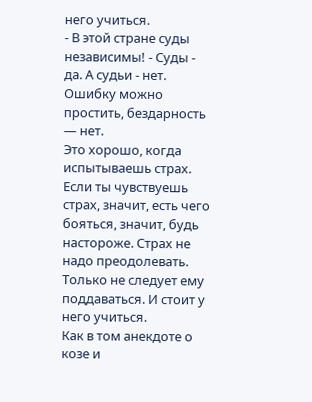него учиться.
- В этой стране суды независимы! - Суды - да. А судьи - нет.
Ошибку можно простить, бездарность — нет.
Это хорошо, когда испытываешь страх. Если ты чувствуешь страх, значит, есть чего бояться, значит, будь настороже. Страх не надо преодолевать. Только не следует ему поддаваться. И стоит у него учиться.
Как в том анекдоте о козе и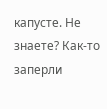капусте. Не знаете? Как-то заперли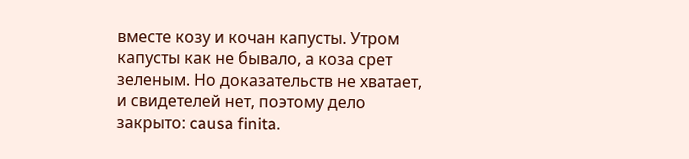вместе козу и кочан капусты. Утром капусты как не бывало, а коза срет зеленым. Но доказательств не хватает, и свидетелей нет, поэтому дело закрыто: causa finita.